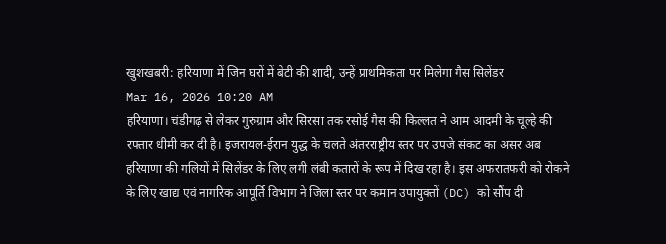खुशखबरी: हरियाणा में जिन घरों में बेटी की शादी, उन्हें प्राथमिकता पर मिलेगा गैस सिलेंडर
Mar 16, 2026 10:20 AM
हरियाणा। चंडीगढ़ से लेकर गुरुग्राम और सिरसा तक रसोई गैस की किल्लत ने आम आदमी के चूल्हे की रफ्तार धीमी कर दी है। इजरायल-ईरान युद्ध के चलते अंतरराष्ट्रीय स्तर पर उपजे संकट का असर अब हरियाणा की गलियों में सिलेंडर के लिए लगी लंबी कतारों के रूप में दिख रहा है। इस अफरातफरी को रोकने के लिए खाद्य एवं नागरिक आपूर्ति विभाग ने जिला स्तर पर कमान उपायुक्तों (DC) को सौंप दी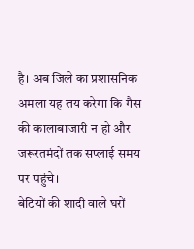है। अब जिले का प्रशासनिक अमला यह तय करेगा कि गैस की कालाबाजारी न हो और जरूरतमंदों तक सप्लाई समय पर पहुंचे।
बेटियों की शादी वाले घरों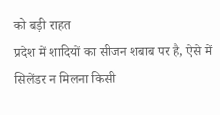को बड़ी राहत
प्रदेश में शादियों का सीजन शबाब पर है, ऐसे में सिलेंडर न मिलना किसी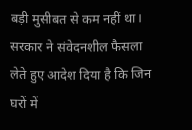बड़ी मुसीबत से कम नहीं था। सरकार ने संवेदनशील फैसला लेते हुए आदेश दिया है कि जिन घरों में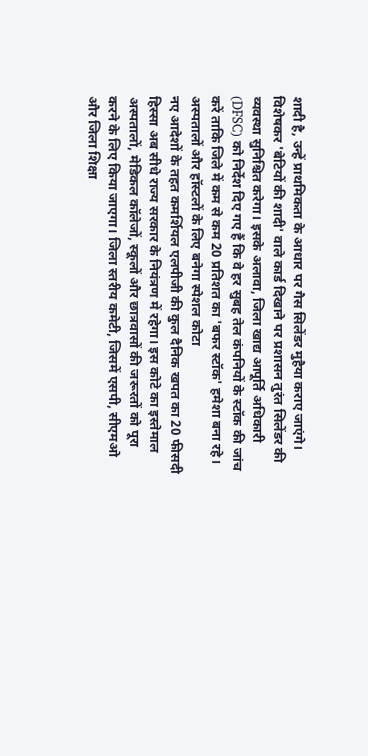शादी है, उन्हें प्राथमिकता के आधार पर गैस सिलेंडर मुहैया कराए जाएंगे। विशेषकर 'बेटियों की शादी' वाले कार्ड दिखाने पर प्रशासन तुरंत सिलेंडर की व्यवस्था सुनिश्चित करेगा। इसके अलावा, जिला खाद्य आपूर्ति अधिकारी (DFSC) को निर्देश दिए गए हैं कि वे हर सुबह तेल कंपनियों के स्टॉक की जांच करें ताकि जिले में कम से कम 20 प्रतिशत का 'बफर स्टॉक' हमेशा बना रहे।
अस्पतालों और हॉस्टलों के लिए बनेगा स्पेशल कोटा
नए आदेशों के तहत कमर्शियल एलपीजी की कुल दैनिक खपत का 20 फीसदी हिस्सा अब सीधे राज्य सरकार के नियंत्रण में रहेगा। इस कोटे का इस्तेमाल अस्पतालों, मेडिकल कॉलेजों, स्कूलों और छात्रवासों की जरूरतों को पूरा करने के लिए किया जाएगा। जिला स्तरीय कमेटी, जिसमें एसपी, सीएमओ और जिला शिक्षा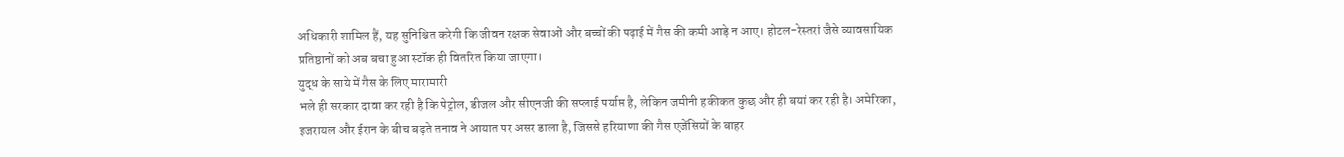अधिकारी शामिल हैं, यह सुनिश्चित करेगी कि जीवन रक्षक सेवाओं और बच्चों की पढ़ाई में गैस की कमी आड़े न आए। होटल-रेस्तरां जैसे व्यावसायिक प्रतिष्ठानों को अब बचा हुआ स्टॉक ही वितरित किया जाएगा।
युद्ध के साये में गैस के लिए मारामारी
भले ही सरकार दावा कर रही है कि पेट्रोल, डीजल और सीएनजी की सप्लाई पर्याप्त है, लेकिन जमीनी हकीकत कुछ और ही बयां कर रही है। अमेरिका, इजरायल और ईरान के बीच बढ़ते तनाव ने आयात पर असर डाला है, जिससे हरियाणा की गैस एजेंसियों के बाहर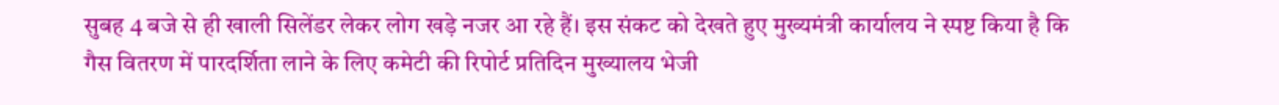सुबह 4 बजे से ही खाली सिलेंडर लेकर लोग खड़े नजर आ रहे हैं। इस संकट को देखते हुए मुख्यमंत्री कार्यालय ने स्पष्ट किया है कि गैस वितरण में पारदर्शिता लाने के लिए कमेटी की रिपोर्ट प्रतिदिन मुख्यालय भेजी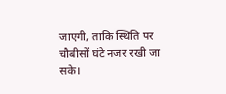जाएगी, ताकि स्थिति पर चौबीसों घंटे नजर रखी जा सके।